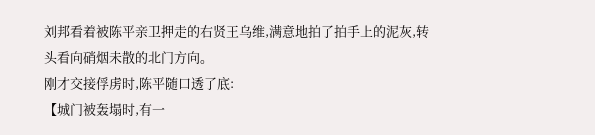刘邦看着被陈平亲卫押走的右贤王乌维,满意地拍了拍手上的泥灰,转头看向硝烟未散的北门方向。
刚才交接俘虏时,陈平随口透了底:
【城门被轰塌时,有一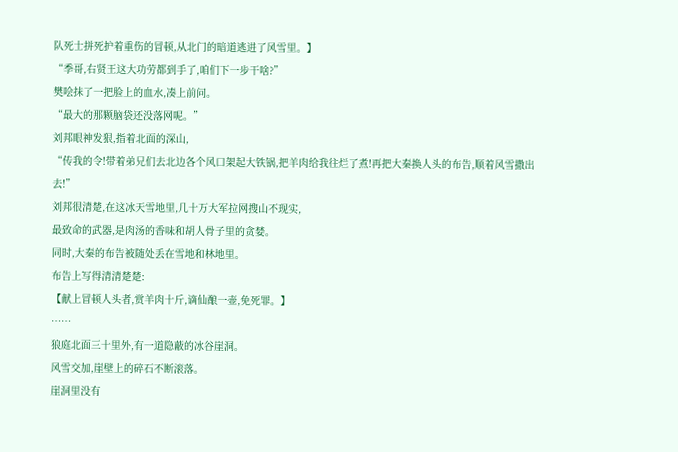队死士拼死护着重伤的冒顿,从北门的暗道逃进了风雪里。】
“季哥,右贤王这大功劳都到手了,咱们下一步干啥?”
樊哙抹了一把脸上的血水,凑上前问。
“最大的那颗脑袋还没落网呢。”
刘邦眼神发狠,指着北面的深山,
“传我的令!带着弟兄们去北边各个风口架起大铁锅,把羊肉给我往烂了煮!再把大秦换人头的布告,顺着风雪撒出去!”
刘邦很清楚,在这冰天雪地里,几十万大军拉网搜山不现实,
最致命的武器,是肉汤的香味和胡人骨子里的贪婪。
同时,大秦的布告被随处丢在雪地和林地里。
布告上写得清清楚楚:
【献上冒顿人头者,赏羊肉十斤,谪仙酿一壶,免死罪。】
……
狼庭北面三十里外,有一道隐蔽的冰谷崖洞。
风雪交加,崖壁上的碎石不断滚落。
崖洞里没有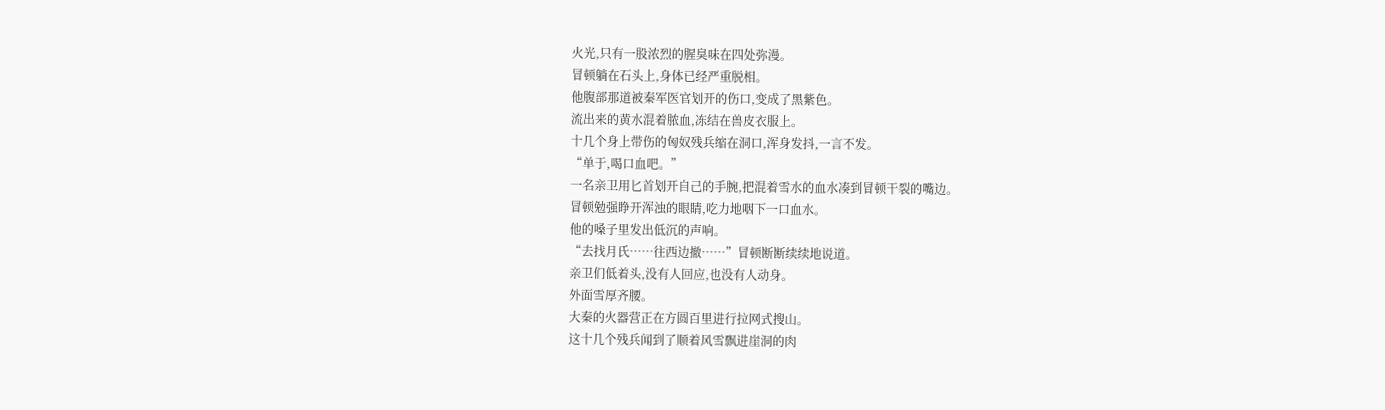火光,只有一股浓烈的腥臭味在四处弥漫。
冒顿躺在石头上,身体已经严重脱相。
他腹部那道被秦军医官划开的伤口,变成了黑紫色。
流出来的黄水混着脓血,冻结在兽皮衣服上。
十几个身上带伤的匈奴残兵缩在洞口,浑身发抖,一言不发。
“单于,喝口血吧。”
一名亲卫用匕首划开自己的手腕,把混着雪水的血水凑到冒顿干裂的嘴边。
冒顿勉强睁开浑浊的眼睛,吃力地咽下一口血水。
他的嗓子里发出低沉的声响。
“去找月氏……往西边撤……”冒顿断断续续地说道。
亲卫们低着头,没有人回应,也没有人动身。
外面雪厚齐腰。
大秦的火器营正在方圆百里进行拉网式搜山。
这十几个残兵闻到了顺着风雪飘进崖洞的肉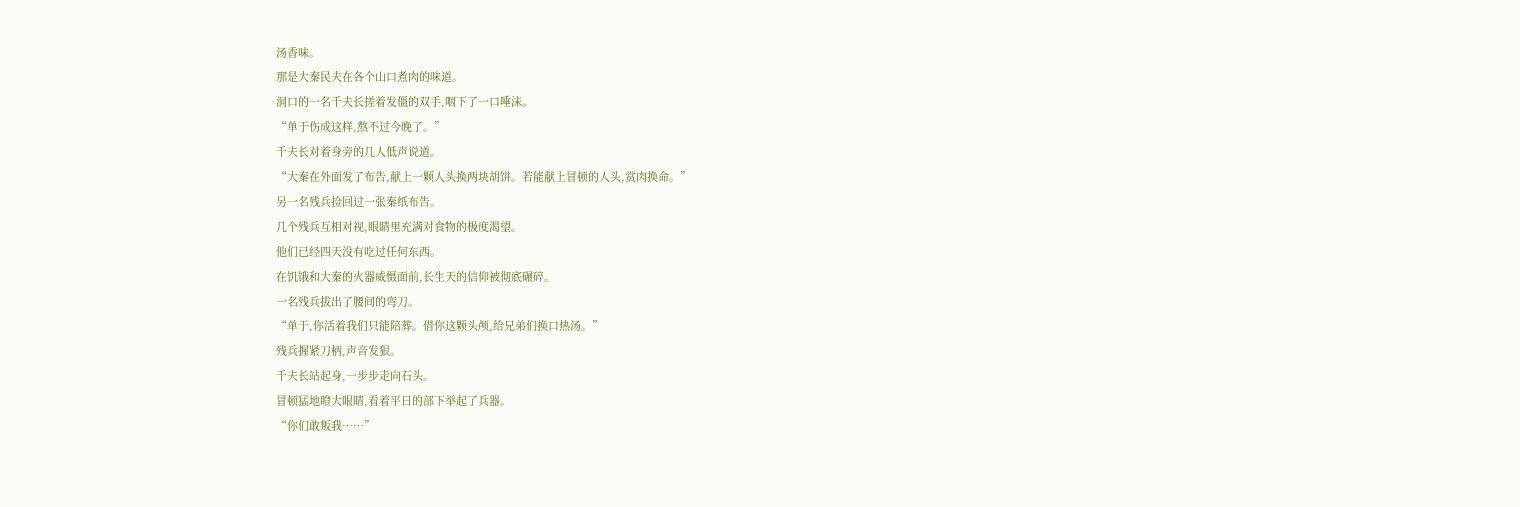汤香味。
那是大秦民夫在各个山口煮肉的味道。
洞口的一名千夫长搓着发僵的双手,咽下了一口唾沫。
“单于伤成这样,熬不过今晚了。”
千夫长对着身旁的几人低声说道。
“大秦在外面发了布告,献上一颗人头换两块胡饼。若能献上冒顿的人头,赏肉换命。”
另一名残兵捡回过一张秦纸布告。
几个残兵互相对视,眼睛里充满对食物的极度渴望。
他们已经四天没有吃过任何东西。
在饥饿和大秦的火器威慑面前,长生天的信仰被彻底碾碎。
一名残兵拔出了腰间的弯刀。
“单于,你活着我们只能陪葬。借你这颗头颅,给兄弟们换口热汤。”
残兵握紧刀柄,声音发狠。
千夫长站起身,一步步走向石头。
冒顿猛地瞪大眼睛,看着平日的部下举起了兵器。
“你们敢叛我……”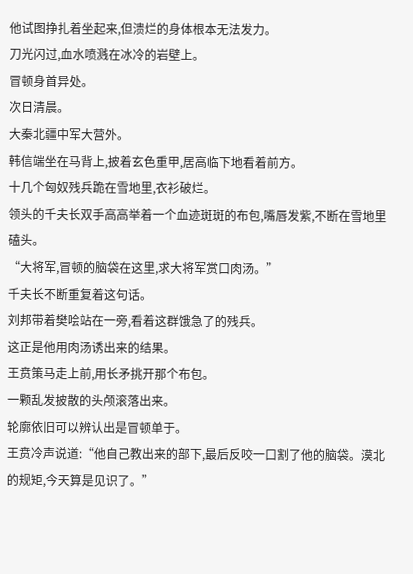他试图挣扎着坐起来,但溃烂的身体根本无法发力。
刀光闪过,血水喷溅在冰冷的岩壁上。
冒顿身首异处。
次日清晨。
大秦北疆中军大营外。
韩信端坐在马背上,披着玄色重甲,居高临下地看着前方。
十几个匈奴残兵跪在雪地里,衣衫破烂。
领头的千夫长双手高高举着一个血迹斑斑的布包,嘴唇发紫,不断在雪地里磕头。
“大将军,冒顿的脑袋在这里,求大将军赏口肉汤。”
千夫长不断重复着这句话。
刘邦带着樊哙站在一旁,看着这群饿急了的残兵。
这正是他用肉汤诱出来的结果。
王贲策马走上前,用长矛挑开那个布包。
一颗乱发披散的头颅滚落出来。
轮廓依旧可以辨认出是冒顿单于。
王贲冷声说道:“他自己教出来的部下,最后反咬一口割了他的脑袋。漠北的规矩,今天算是见识了。”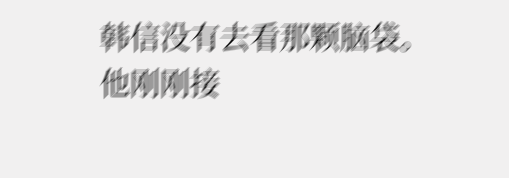韩信没有去看那颗脑袋。
他刚刚接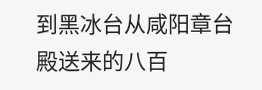到黑冰台从咸阳章台殿送来的八百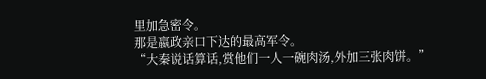里加急密令。
那是嬴政亲口下达的最高军令。
“大秦说话算话,赏他们一人一碗肉汤,外加三张肉饼。”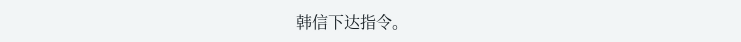韩信下达指令。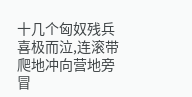十几个匈奴残兵喜极而泣,连滚带爬地冲向营地旁冒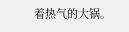着热气的大锅。